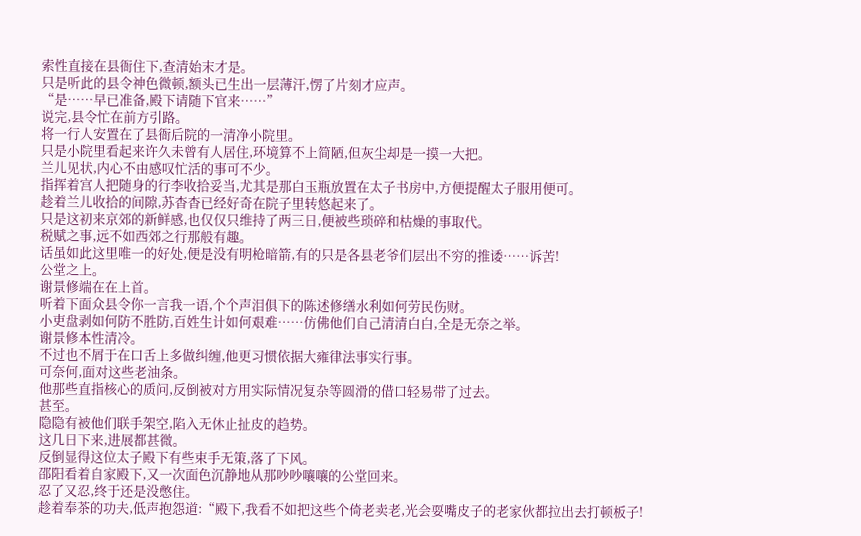索性直接在县衙住下,查清始末才是。
只是听此的县令神色微顿,额头已生出一层薄汗,愣了片刻才应声。
“是……早已准备,殿下请随下官来……”
说完,县令忙在前方引路。
将一行人安置在了县衙后院的一清净小院里。
只是小院里看起来许久未曾有人居住,环境算不上简陋,但灰尘却是一摸一大把。
兰儿见状,内心不由感叹忙活的事可不少。
指挥着宫人把随身的行李收拾妥当,尤其是那白玉瓶放置在太子书房中,方便提醒太子服用便可。
趁着兰儿收拾的间隙,苏杳杳已经好奇在院子里转悠起来了。
只是这初来京郊的新鲜感,也仅仅只维持了两三日,便被些琐碎和枯燥的事取代。
税赋之事,远不如西郊之行那般有趣。
话虽如此这里唯一的好处,便是没有明枪暗箭,有的只是各县老爷们层出不穷的推诿……诉苦!
公堂之上。
谢景修端在在上首。
听着下面众县令你一言我一语,个个声泪俱下的陈述修缮水利如何劳民伤财。
小吏盘剥如何防不胜防,百姓生计如何艰难……仿佛他们自己清清白白,全是无奈之举。
谢景修本性清冷。
不过也不屑于在口舌上多做纠缠,他更习惯依据大雍律法事实行事。
可奈何,面对这些老油条。
他那些直指核心的质问,反倒被对方用实际情况复杂等圆滑的借口轻易带了过去。
甚至。
隐隐有被他们联手架空,陷入无休止扯皮的趋势。
这几日下来,进展都甚微。
反倒显得这位太子殿下有些束手无策,落了下风。
邵阳看着自家殿下,又一次面色沉静地从那吵吵嚷嚷的公堂回来。
忍了又忍,终于还是没憋住。
趁着奉茶的功夫,低声抱怨道:“殿下,我看不如把这些个倚老卖老,光会耍嘴皮子的老家伙都拉出去打顿板子!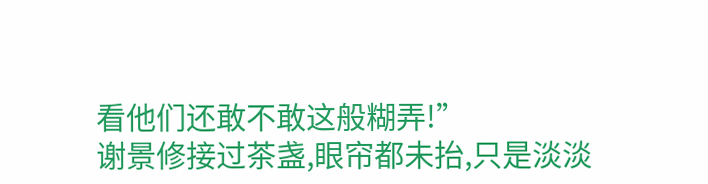看他们还敢不敢这般糊弄!”
谢景修接过茶盏,眼帘都未抬,只是淡淡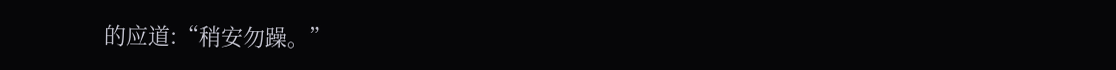的应道:“稍安勿躁。”